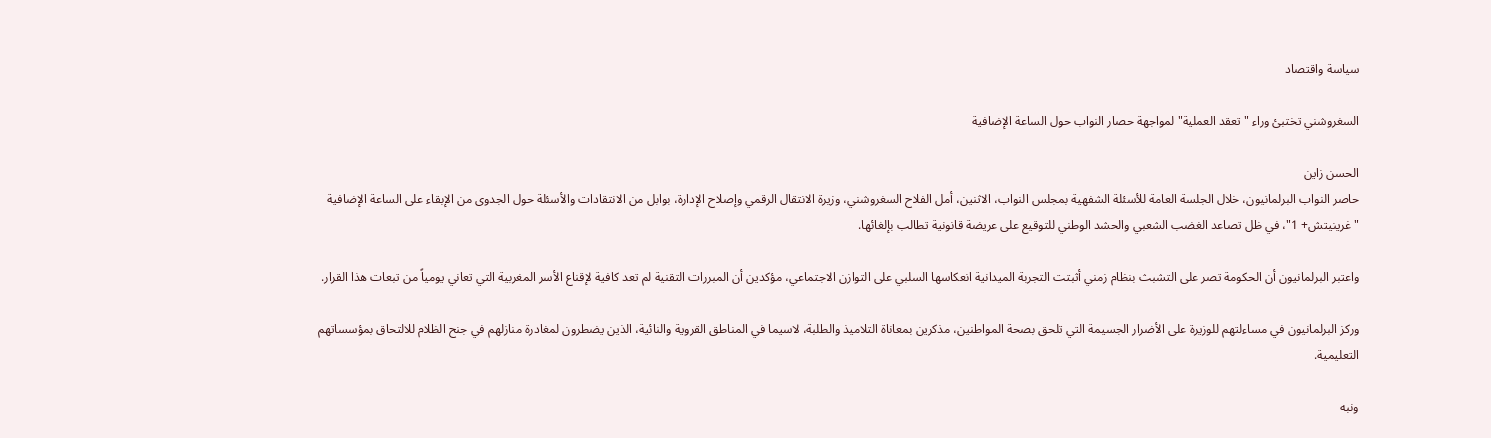سياسة واقتصاد

السغروشني تختبئ وراء "تعقد العملية" لمواجهة حصار النواب حول الساعة الإضافية

الحسن زاين
حاصر النواب البرلمانيون، خلال الجلسة العامة للأسئلة الشفهية بمجلس النواب، الاثنين، أمل الفلاح السغروشني، وزيرة الانتقال الرقمي وإصلاح الإدارة، بوابل من الانتقادات والأسئلة حول الجدوى من الإبقاء على الساعة الإضافية "غرينيتش+ 1"، في ظل تصاعد الغضب الشعبي والحشد الوطني للتوقيع على عريضة قانونية تطالب بإلغائها.

واعتبر البرلمانيون أن الحكومة تصر على التشبث بنظام زمني أثبتت التجربة الميدانية انعكاسها السلبي على التوازن الاجتماعي، مؤكدين أن المبررات التقنية لم تعد كافية لإقناع الأسر المغربية التي تعاني يومياً من تبعات هذا القرار.

وركز البرلمانيون في مساءلتهم للوزيرة على الأضرار الجسيمة التي تلحق بصحة المواطنين، مذكرين بمعاناة التلاميذ والطلبة، لاسيما في المناطق القروية والنائية، الذين يضطرون لمغادرة منازلهم في جنح الظلام للالتحاق بمؤسساتهم التعليمية.

ونبه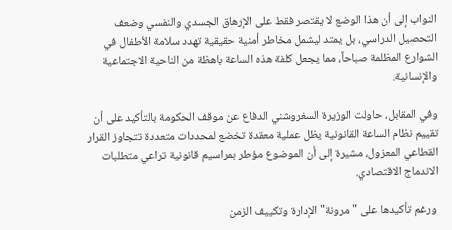النواب إلى أن هذا الوضع لا يقتصر فقط على الإرهاق الجسدي والنفسي وضعف التحصيل الدراسي، بل يمتد ليشمل مخاطر أمنية حقيقية تهدد سلامة الأطفال في الشوارع المظلمة صباحاً، مما يجعل كلفة هذه الساعة باهظة من الناحية الاجتماعية والإنسانية.

وفي المقابل، حاولت الوزيرة السغروشني الدفاع عن موقف الحكومة بالتأكيد على أن تقييم نظام الساعة القانونية يظل عملية معقدة تخضع لمحددات متعددة تتجاوز القرار القطاعي المعزول، مشيرة إلى أن الموضوع مؤطر بمراسيم قانونية تراعي متطلبات الاندماج الاقتصادي.

 ورغم تأكيدها على "مرونة" الإدارة وتكييف الزمن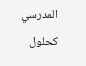المدرسي كحلول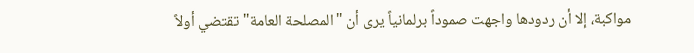مواكبة، إلا أن ردودها واجهت صموداً برلمانياً يرى أن "المصلحة العامة" تقتضي أولاً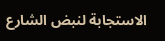الاستجابة لنبض الشارع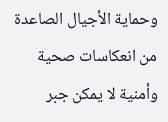وحماية الأجيال الصاعدة من انعكاسات صحية وأمنية لا يمكن جبر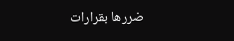ضررها بقرارات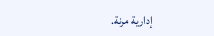إدارية مرنة.